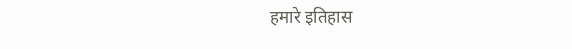हमारे इतिहास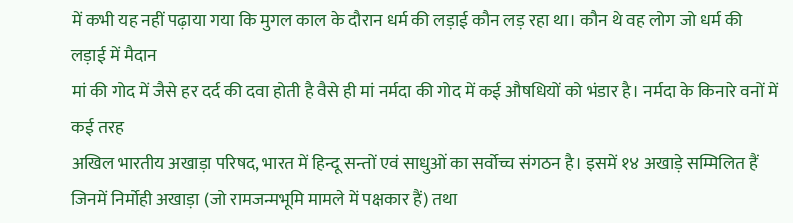में कभी यह नहीं पढ़ाया गया कि मुगल काल के दौरान धर्म की लड़ाई कौन लड़ रहा था। कौन थे वह लोग जो धर्म की लड़ाई में मैदान
मां की गोद में जैसे हर दर्द की दवा होती है वैसे ही मां नर्मदा की गोद में कई औषधियों को भंडार है। नर्मदा के किनारे वनों में कई तरह
अखिल भारतीय अखाड़ा परिषद, भारत में हिन्दू सन्तों एवं साधुओं का सर्वोच्च संगठन है। इसमें १४ अखाड़े सम्मिलित हैं जिनमें निर्मोही अखाड़ा (जो रामजन्मभूमि मामले में पक्षकार हैं) तथा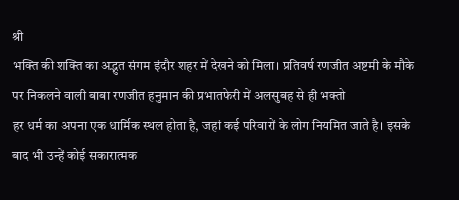श्री
भक्ति की शक्ति का अद्भुत संगम इंदौर शहर में देखने को मिला। प्रतिवर्ष रणजीत अष्टमी के मौके पर निकलने वाली बाबा रणजीत हनुमान की प्रभातफेरी में अलसुबह से ही भक्तो
हर धर्म का अपना एक धार्मिक स्थल होता है, जहां कई परिवारों के लोग नियमित जाते है। इसके बाद भी उन्हें कोई सकारात्मक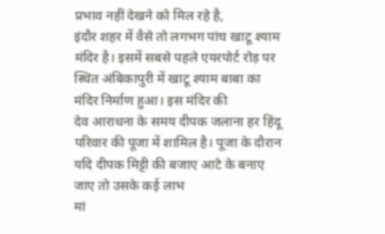प्रभाव नहीं देखने को मिल रहे है,
इंदौर शहर में वैसे तो लगभग पांच खाटू श्याम मंदिर है। इसमें सबसे पहले एयरपोर्ट रोड़ पर स्थित अंबिकापुरी में खाटू श्याम बाबा का मंदिर निर्माण हुआ। इस मंदिर की
देव आराधना के समय दीपक जलाना हर हिंदू परिवार की पूजा में शामिल है। पूजा के दौरान यदि दीपक मिट्टी की बजाए आटे के बनाए जाए तो उसके कई लाभ
मां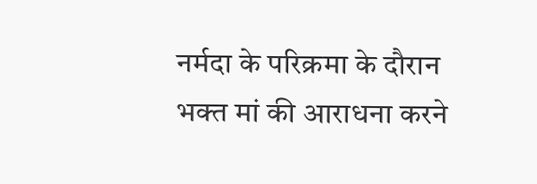नर्मदा के परिक्रमा के दौरान भक्त मां की आराधना करने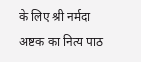के लिए श्री नर्मदा अष्टक का नित्य पाठ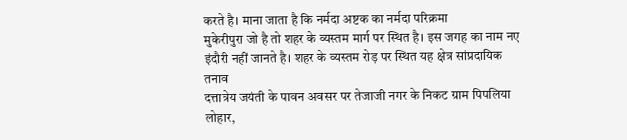करते है। माना जाता है कि नर्मदा अष्टक का नर्मदा परिक्रमा
मुकेरीपुरा जो है तो शहर के व्यस्तम मार्ग पर स्थित है। इस जगह का नाम नए इंदौरी नहीं जानते है। शहर के व्यस्तम रोड़ पर स्थित यह क्षेत्र सांप्रदायिक तनाव
दत्तात्रेय जयंती के पावन अवसर पर तेजाजी नगर के निकट ग्राम पिपलिया लोहार,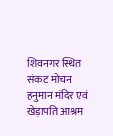शिवनगर स्थित संकट मोचन हनुमान मंदिर एवं खेड़ापति आश्रम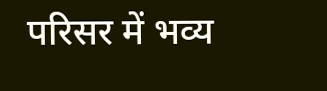परिसर में भव्य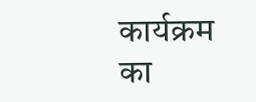कार्यक्रम का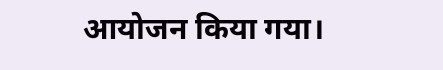आयोजन किया गया।